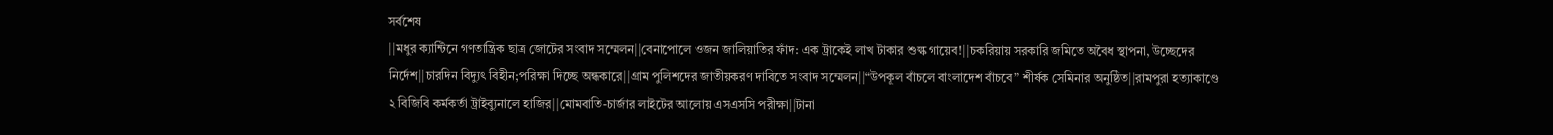সর্বশেষ
||মধুর ক্যান্টিনে গণতান্ত্রিক ছাত্র জোটের সংবাদ সম্মেলন||বেনাপোলে ওজন জালিয়াতির ফাঁদ: এক ট্রাকেই লাখ টাকার শুল্ক গায়েব!||চকরিয়ায় সরকারি জমিতে অবৈধ স্থাপনা, উচ্ছেদের নির্দেশ||চারদিন বিদ্যুৎ বিহীন;পরিক্ষা দিচ্ছে অন্ধকারে||গ্রাম পুলিশদের জাতীয়করণ দাবিতে সংবাদ সম্মেলন||“উপকূল বাঁচলে বাংলাদেশ বাঁচবে” শীর্ষক সেমিনার অনুষ্ঠিত||রামপুরা হত্যাকাণ্ডে ২ বিজিবি কর্মকর্তা ট্রাইব্যুনালে হাজির||মোমবাতি-চার্জার লাইটের আলোয় এসএসসি পরীক্ষা||টানা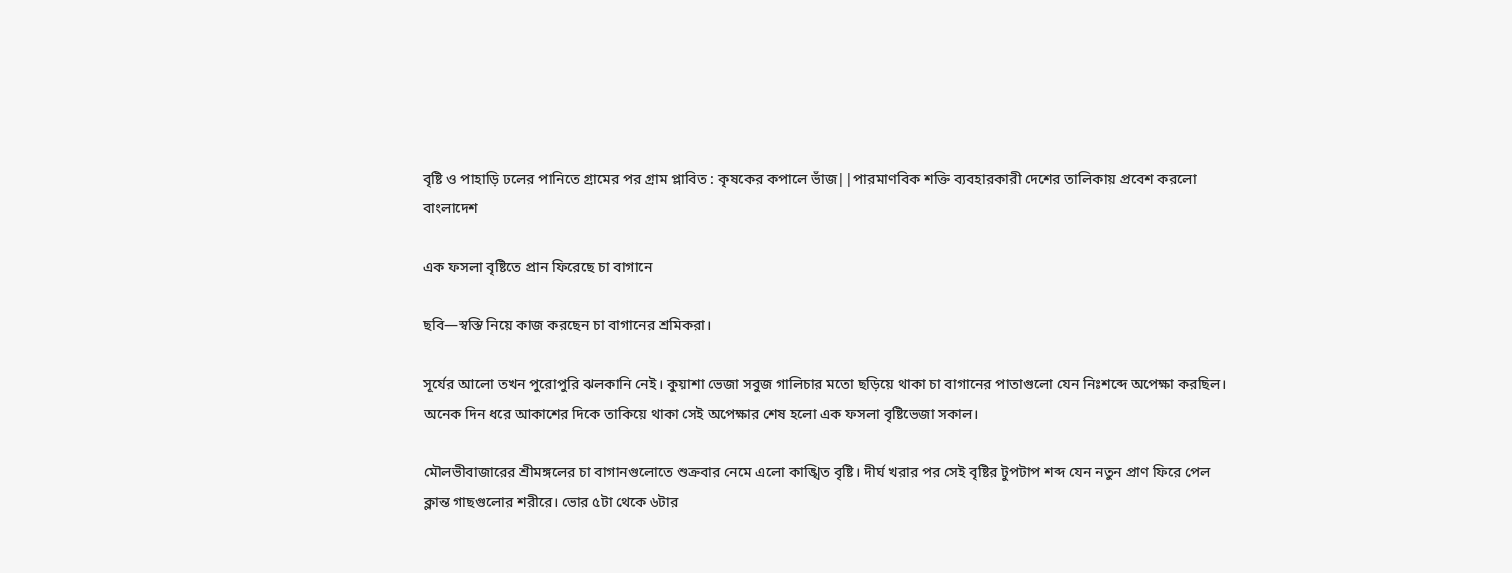বৃষ্টি ও পাহাড়ি ঢলের পানিতে গ্ৰামের পর গ্ৰাম প্লাবিত : কৃষকের কপালে ভাঁজ||পারমাণবিক শক্তি ব্যবহারকারী দেশের তালিকায় প্রবেশ করলো বাংলাদেশ

এক ফসলা বৃষ্টিতে প্রান ফিরেছে চা বাগানে

ছবি—স্বস্তি নিয়ে কাজ করছেন চা বাগানের শ্রমিকরা।

সূর্যের আলো তখন পুরোপুরি ঝলকানি নেই। কুয়াশা ভেজা সবুজ গালিচার মতো ছড়িয়ে থাকা চা বাগানের পাতাগুলো যেন নিঃশব্দে অপেক্ষা করছিল। অনেক দিন ধরে আকাশের দিকে তাকিয়ে থাকা সেই অপেক্ষার শেষ হলো এক ফসলা বৃষ্টিভেজা সকাল।

মৌলভীবাজারের শ্রীমঙ্গলের চা বাগানগুলোতে শুক্রবার নেমে এলো কাঙ্খিত বৃষ্টি। দীর্ঘ খরার পর সেই বৃষ্টির টুপটাপ শব্দ যেন নতুন প্রাণ ফিরে পেল ক্লান্ত গাছগুলোর শরীরে। ভোর ৫টা থেকে ৬টার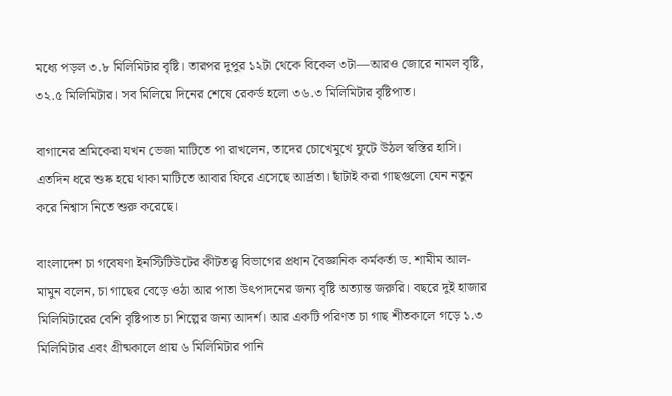মধ্যে পড়ল ৩.৮ মিলিমিটার বৃষ্টি। তারপর দুপুর ১২টা থেকে বিকেল ৩টা—আরও জোরে নামল বৃষ্টি, ৩২.৫ মিলিমিটার। সব মিলিয়ে দিনের শেষে রেকর্ড হলো ৩৬.৩ মিলিমিটার বৃষ্টিপাত।

বাগানের শ্রমিকেরা যখন ভেজা মাটিতে পা রাখলেন, তাদের চোখেমুখে ফুটে উঠল স্বস্তির হাসি। এতদিন ধরে শুষ্ক হয়ে থাকা মাটিতে আবার ফিরে এসেছে আর্দ্রতা। ছাঁটাই করা গাছগুলো যেন নতুন করে নিশ্বাস নিতে শুরু করেছে।

বাংলাদেশ চা গবেষণা ইনস্টিটিউটের কীটতত্ত্ব বিভাগের প্রধান বৈজ্ঞানিক কর্মকর্তা ড. শামীম আল-মামুন বলেন, চা গাছের বেড়ে ওঠা আর পাতা উৎপাদনের জন্য বৃষ্টি অত্যান্ত জরুরি। বছরে দুই হাজার মিলিমিটারের বেশি বৃষ্টিপাত চা শিল্পের জন্য আদর্শ। আর একটি পরিণত চা গাছ শীতকালে গড়ে ১.৩ মিলিমিটার এবং গ্রীষ্মকালে প্রায় ৬ মিলিমিটার পানি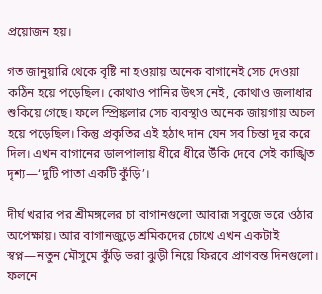প্রয়োজন হয়।

গত জানুয়ারি থেকে বৃষ্টি না হওয়ায় অনেক বাগানেই সেচ দেওয়া কঠিন হয়ে পড়েছিল। কোথাও পানির উৎস নেই, কোথাও জলাধার শুকিয়ে গেছে। ফলে স্প্রিঙ্কলার সেচ ব্যবস্থাও অনেক জায়গায় অচল হয়ে পড়েছিল। কিন্তু প্রকৃতির এই হঠাৎ দান যেন সব চিন্তা দূর করে দিল। এখন বাগানের ডালপালায় ধীরে ধীরে উঁকি দেবে সেই কাঙ্খিত দৃশ্য—‘দুটি পাতা একটি কুঁড়ি’।

দীর্ঘ খরার পর শ্রীমঙ্গলের চা বাগানগুলো আবারূ সবুজে ভরে ওঠার অপেক্ষায়। আর বাগানজুড়ে শ্রমিকদের চোখে এখন একটাই স্বপ্ন—নতুন মৌসুমে কুঁড়ি ভরা ঝুড়ী নিয়ে ফিরবে প্রাণবন্ত দিনগুলো। ফলনে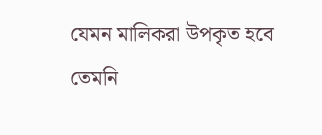যেমন মালিকরা উপকৃত হবে তেমনি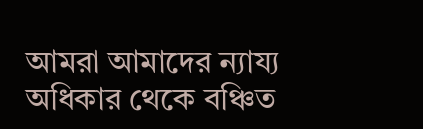আমরা আমাদের ন্যায্য অধিকার থেকে বঞ্চিত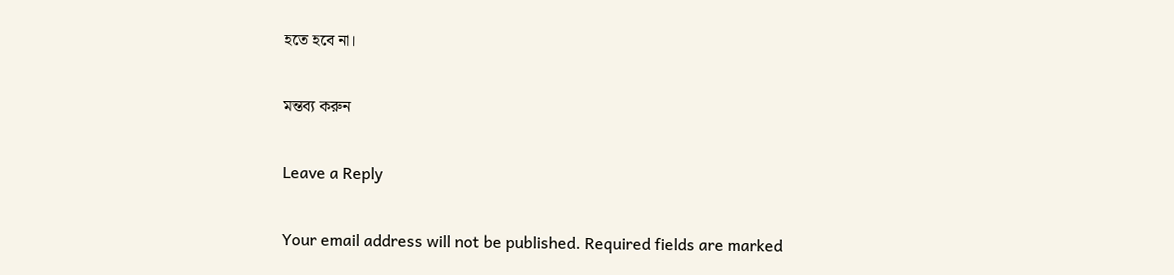হতে হবে না।

মন্তব্য করুন

Leave a Reply

Your email address will not be published. Required fields are marked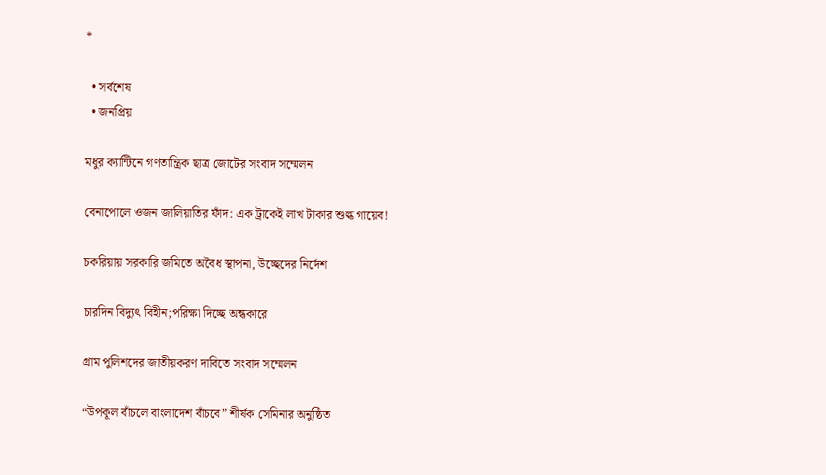*

  • সর্বশেষ
  • জনপ্রিয়

মধুর ক্যান্টিনে গণতান্ত্রিক ছাত্র জোটের সংবাদ সম্মেলন

বেনাপোলে ওজন জালিয়াতির ফাঁদ: এক ট্রাকেই লাখ টাকার শুল্ক গায়েব!

চকরিয়ায় সরকারি জমিতে অবৈধ স্থাপনা, উচ্ছেদের নির্দেশ

চারদিন বিদ্যুৎ বিহীন;পরিক্ষা দিচ্ছে অন্ধকারে

গ্রাম পুলিশদের জাতীয়করণ দাবিতে সংবাদ সম্মেলন

“উপকূল বাঁচলে বাংলাদেশ বাঁচবে” শীর্ষক সেমিনার অনুষ্ঠিত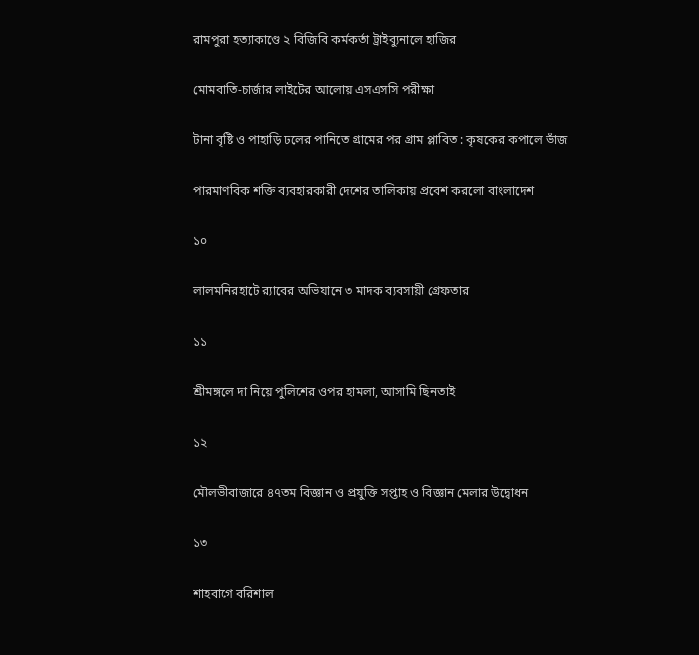রামপুরা হত্যাকাণ্ডে ২ বিজিবি কর্মকর্তা ট্রাইব্যুনালে হাজির

মোমবাতি-চার্জার লাইটের আলোয় এসএসসি পরীক্ষা

টানা বৃষ্টি ও পাহাড়ি ঢলের পানিতে গ্ৰামের পর গ্ৰাম প্লাবিত : কৃষকের কপালে ভাঁজ

পারমাণবিক শক্তি ব্যবহারকারী দেশের তালিকায় প্রবেশ করলো বাংলাদেশ

১০

লালমনিরহাটে র‍্যাবের অভিযানে ৩ মাদক ব্যবসায়ী গ্রেফতার

১১

শ্রীমঙ্গলে দা নিয়ে পুলিশের ওপর হামলা, আসামি ছিনতাই

১২

মৌলভীবাজারে ৪৭তম বিজ্ঞান ও প্রযুক্তি সপ্তাহ ও বিজ্ঞান মেলার উদ্বোধন

১৩

শাহবাগে বরিশাল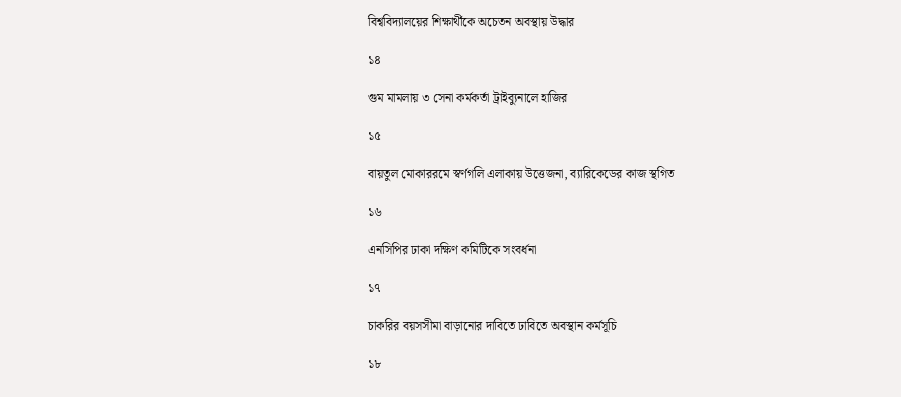বিশ্ববিদ্যালয়ের শিক্ষার্থীকে অচেতন অবস্থায় উদ্ধার

১৪

গুম মামলায় ৩ সেনা কর্মকর্তা ট্রাইব্যুনালে হাজির

১৫

বায়তুল মোকাররমে স্বর্ণগলি এলাকায় উত্তেজনা, ব্যারিকেডের কাজ স্থগিত

১৬

এনসিপির ঢাকা দক্ষিণ কমিটিকে সংবর্ধনা

১৭

চাকরির বয়সসীমা বাড়ানোর দাবিতে ঢাবিতে অবস্থান কর্মসূচি

১৮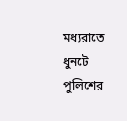মধ্যরাতে ধুনটে পুলিশের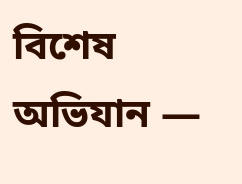বিশেষ অভিযান —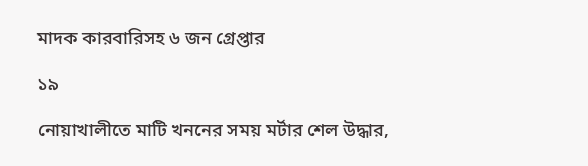মাদক কারবারিসহ ৬ জন গ্রেপ্তার

১৯

নোয়াখালীতে মাটি খননের সময় মর্টার শেল উদ্ধার,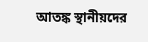আতঙ্ক স্থানীয়দের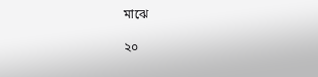মাঝে

২০